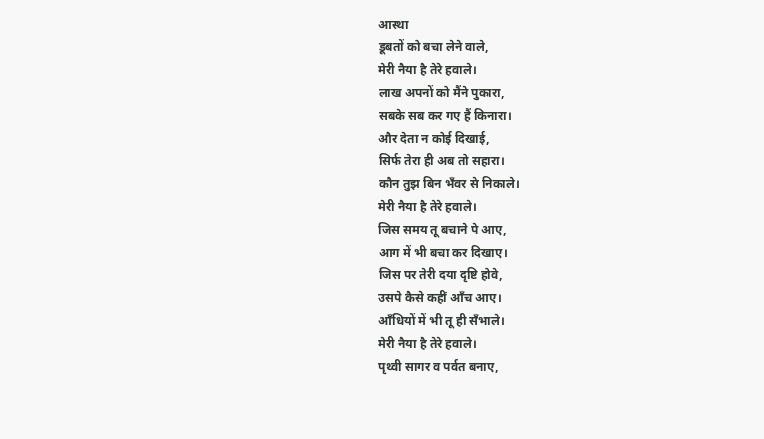आस्था
डूबतों को बचा लेने वाले,
मेरी नैया है तेरे हवाले।
लाख अपनों को मैंने पुकारा,
सबके सब कर गए हैं किनारा।
और देता न कोई दिखाई,
सिर्फ तेरा ही अब तो सहारा।
कौन तुझ बिन भँवर से निकाले।
मेरी नैया है तेरे हवाले।
जिस समय तू बचाने पे आए,
आग में भी बचा कर दिखाए।
जिस पर तेरी दया दृष्टि होवे,
उसपे कैसे कहीं आँच आए।
आँधियों में भी तू ही सँभाले।
मेरी नैया है तेरे हवाले।
पृथ्वी सागर व पर्वत बनाए,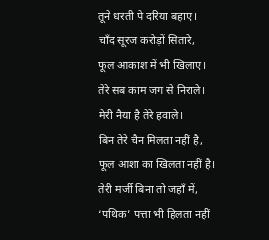तूने धरती पे दरिया बहाए।
चाँद सूरज करोड़ों सितारे,
फूल आकाश में भी खिलाए।
तेरे सब काम जग से निराले।
मेरी नैया है तेरे हवाले।
बिन तेरे चैन मिलता नहीं है,
फूल आशा का खिलता नहीं है।
तेरी मर्जी बिना तो जहाँ में,
‘पथिक’ पत्ता भी हिलता नहीं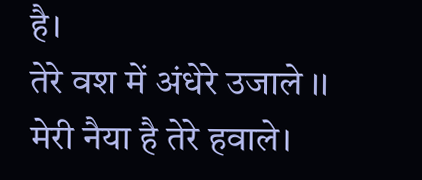है।
तेरे वश में अंधेरे उजाले ।।
मेरी नैया है तेरे हवाले।